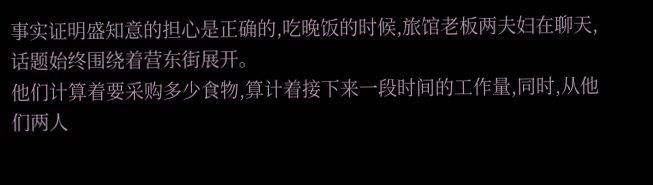事实证明盛知意的担心是正确的,吃晚饭的时候,旅馆老板两夫妇在聊天,话题始终围绕着营东街展开。
他们计算着要采购多少食物,算计着接下来一段时间的工作量,同时,从他们两人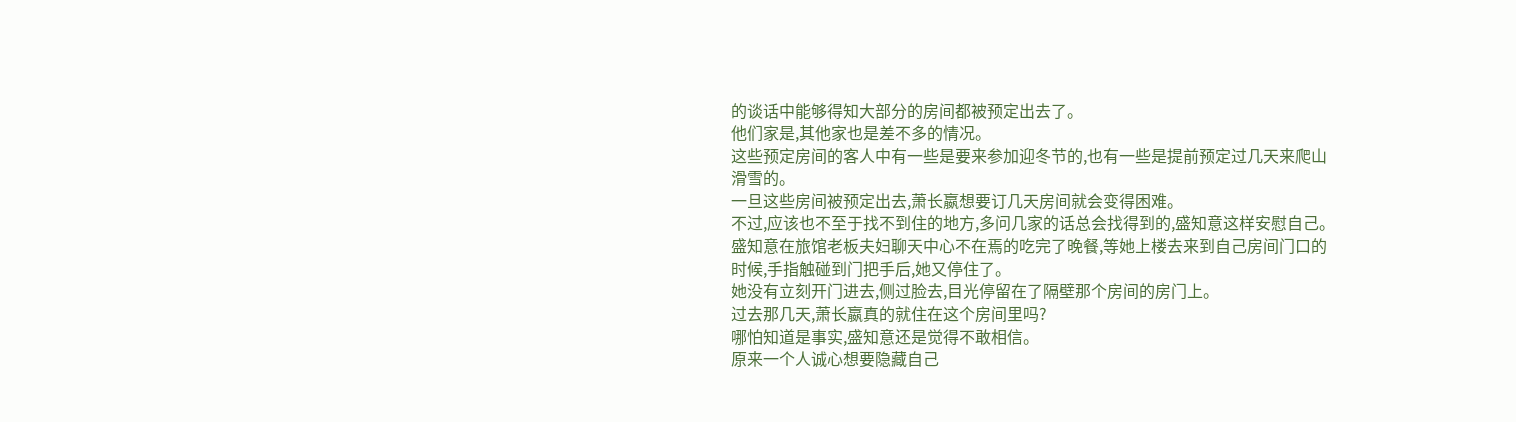的谈话中能够得知大部分的房间都被预定出去了。
他们家是,其他家也是差不多的情况。
这些预定房间的客人中有一些是要来参加迎冬节的,也有一些是提前预定过几天来爬山滑雪的。
一旦这些房间被预定出去,萧长嬴想要订几天房间就会变得困难。
不过,应该也不至于找不到住的地方,多问几家的话总会找得到的,盛知意这样安慰自己。
盛知意在旅馆老板夫妇聊天中心不在焉的吃完了晚餐,等她上楼去来到自己房间门口的时候,手指触碰到门把手后,她又停住了。
她没有立刻开门进去,侧过脸去,目光停留在了隔壁那个房间的房门上。
过去那几天,萧长嬴真的就住在这个房间里吗?
哪怕知道是事实,盛知意还是觉得不敢相信。
原来一个人诚心想要隐藏自己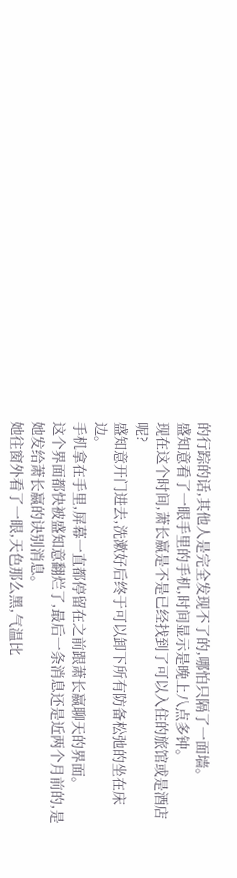的行踪的话,其他人是完全发现不了的,哪怕只隔了一面墙。
盛知意看了一眼手里的手机,时间显示是晚上八点多钟。
现在这个时间,萧长嬴是不是已经找到了可以入住的旅馆或是酒店呢?
盛知意开门进去,洗漱好后终于可以卸下所有防备松弛的坐在床边。
手机拿在手里,屏幕一直都停留在之前跟萧长嬴聊天的界面。
这个界面都快被盛知意翻烂了,最后一条消息还是近两个月前的,是她发给萧长嬴的诀别消息。
她往窗外看了一眼,天色那么黑,气温比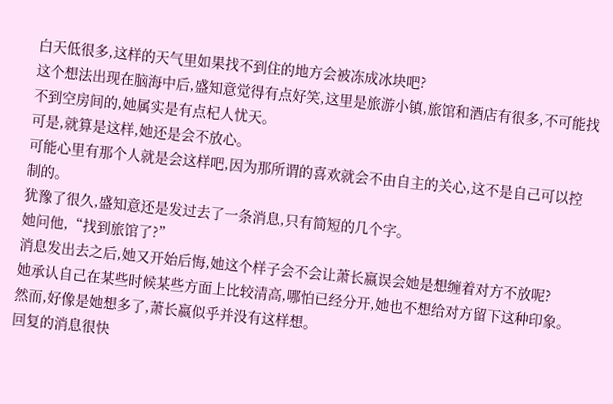白天低很多,这样的天气里如果找不到住的地方会被冻成冰块吧?
这个想法出现在脑海中后,盛知意觉得有点好笑,这里是旅游小镇,旅馆和酒店有很多,不可能找不到空房间的,她属实是有点杞人忧天。
可是,就算是这样,她还是会不放心。
可能心里有那个人就是会这样吧,因为那所谓的喜欢就会不由自主的关心,这不是自己可以控制的。
犹豫了很久,盛知意还是发过去了一条消息,只有简短的几个字。
她问他,“找到旅馆了?”
消息发出去之后,她又开始后悔,她这个样子会不会让萧长嬴误会她是想缠着对方不放呢?
她承认自己在某些时候某些方面上比较清高,哪怕已经分开,她也不想给对方留下这种印象。
然而,好像是她想多了,萧长嬴似乎并没有这样想。
回复的消息很快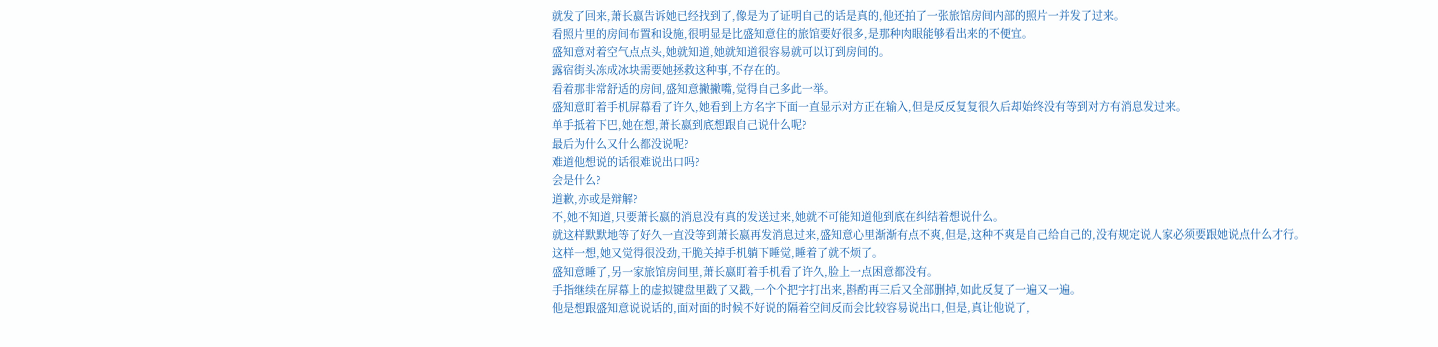就发了回来,萧长嬴告诉她已经找到了,像是为了证明自己的话是真的,他还拍了一张旅馆房间内部的照片一并发了过来。
看照片里的房间布置和设施,很明显是比盛知意住的旅馆要好很多,是那种肉眼能够看出来的不便宜。
盛知意对着空气点点头,她就知道,她就知道很容易就可以订到房间的。
露宿街头冻成冰块需要她拯救这种事,不存在的。
看着那非常舒适的房间,盛知意撇撇嘴,觉得自己多此一举。
盛知意盯着手机屏幕看了许久,她看到上方名字下面一直显示对方正在输入,但是反反复复很久后却始终没有等到对方有消息发过来。
单手抵着下巴,她在想,萧长嬴到底想跟自己说什么呢?
最后为什么又什么都没说呢?
难道他想说的话很难说出口吗?
会是什么?
道歉,亦或是辩解?
不,她不知道,只要萧长嬴的消息没有真的发送过来,她就不可能知道他到底在纠结着想说什么。
就这样默默地等了好久一直没等到萧长嬴再发消息过来,盛知意心里渐渐有点不爽,但是,这种不爽是自己给自己的,没有规定说人家必须要跟她说点什么才行。
这样一想,她又觉得很没劲,干脆关掉手机躺下睡觉,睡着了就不烦了。
盛知意睡了,另一家旅馆房间里,萧长嬴盯着手机看了许久,脸上一点困意都没有。
手指继续在屏幕上的虚拟键盘里戳了又戳,一个个把字打出来,斟酌再三后又全部删掉,如此反复了一遍又一遍。
他是想跟盛知意说说话的,面对面的时候不好说的隔着空间反而会比较容易说出口,但是,真让他说了,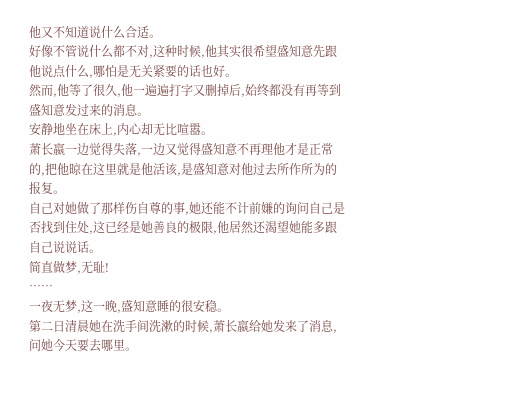他又不知道说什么合适。
好像不管说什么都不对,这种时候,他其实很希望盛知意先跟他说点什么,哪怕是无关紧要的话也好。
然而,他等了很久,他一遍遍打字又删掉后,始终都没有再等到盛知意发过来的消息。
安静地坐在床上,内心却无比喧嚣。
萧长嬴一边觉得失落,一边又觉得盛知意不再理他才是正常的,把他晾在这里就是他活该,是盛知意对他过去所作所为的报复。
自己对她做了那样伤自尊的事,她还能不计前嫌的询问自己是否找到住处,这已经是她善良的极限,他居然还渴望她能多跟自己说说话。
简直做梦,无耻!
……
一夜无梦,这一晚,盛知意睡的很安稳。
第二日清晨她在洗手间洗漱的时候,萧长嬴给她发来了消息,问她今天要去哪里。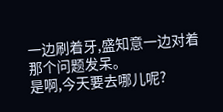一边刷着牙,盛知意一边对着那个问题发呆。
是啊,今天要去哪儿呢?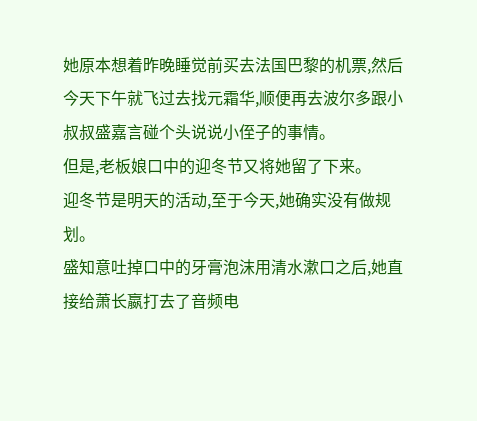她原本想着昨晚睡觉前买去法国巴黎的机票,然后今天下午就飞过去找元霜华,顺便再去波尔多跟小叔叔盛嘉言碰个头说说小侄子的事情。
但是,老板娘口中的迎冬节又将她留了下来。
迎冬节是明天的活动,至于今天,她确实没有做规划。
盛知意吐掉口中的牙膏泡沫用清水漱口之后,她直接给萧长嬴打去了音频电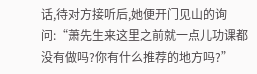话,待对方接听后,她便开门见山的询问:“萧先生来这里之前就一点儿功课都没有做吗?你有什么推荐的地方吗?”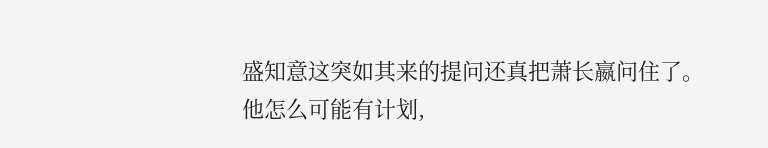盛知意这突如其来的提问还真把萧长嬴问住了。
他怎么可能有计划,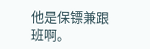他是保镖兼跟班啊。